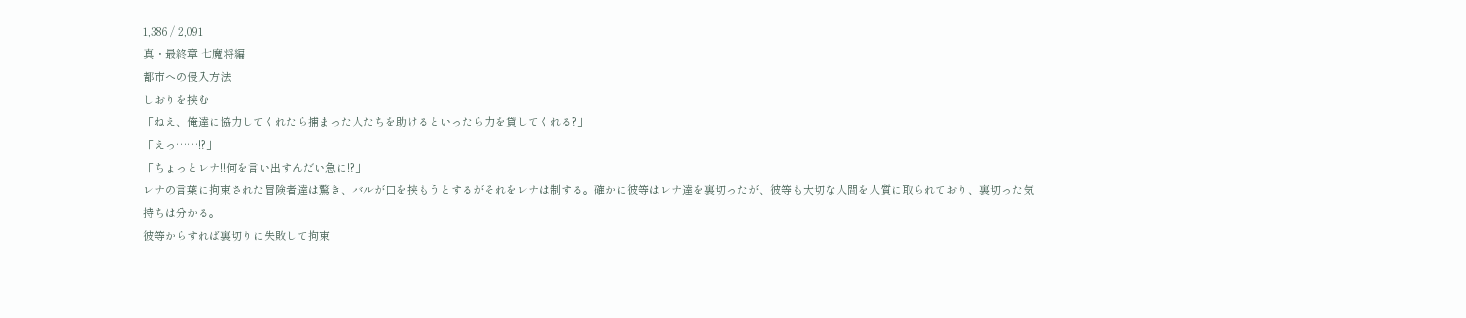1,386 / 2,091
真・最終章 七魔将編
都市への侵入方法
しおりを挟む
「ねえ、俺達に協力してくれたら捕まった人たちを助けるといったら力を貸してくれる?」
「えっ……!?」
「ちょっとレナ!!何を言い出すんだい急に!?」
レナの言葉に拘束された冒険者達は驚き、バルが口を挟もうとするがそれをレナは制する。確かに彼等はレナ達を裏切ったが、彼等も大切な人間を人質に取られており、裏切った気持ちは分かる。
彼等からすれば裏切りに失敗して拘束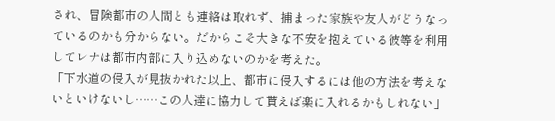され、冒険都市の人間とも連絡は取れず、捕まった家族や友人がどうなっているのかも分からない。だからこそ大きな不安を抱えている彼等を利用してレナは都市内部に入り込めないのかを考えた。
「下水道の侵入が見抜かれた以上、都市に侵入するには他の方法を考えないといけないし……この人達に協力して貰えば楽に入れるかもしれない」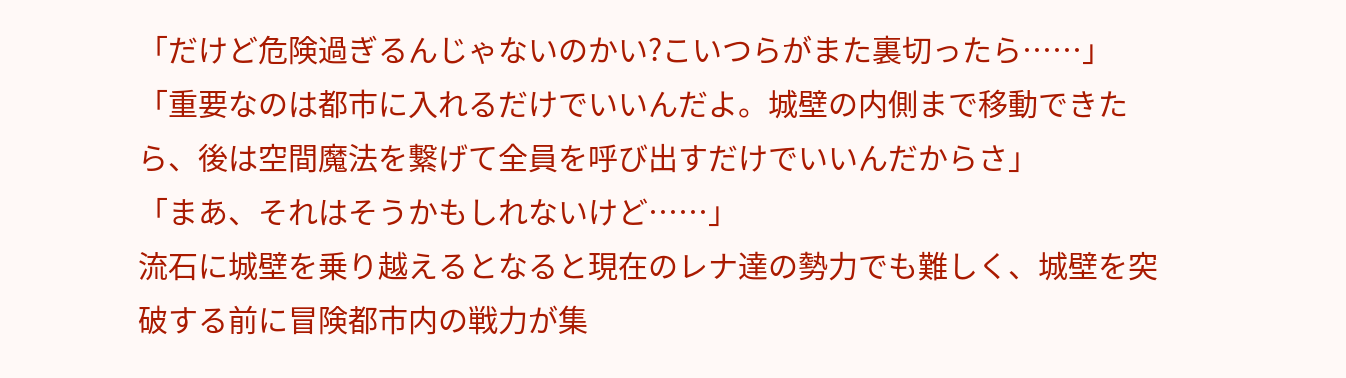「だけど危険過ぎるんじゃないのかい?こいつらがまた裏切ったら……」
「重要なのは都市に入れるだけでいいんだよ。城壁の内側まで移動できたら、後は空間魔法を繋げて全員を呼び出すだけでいいんだからさ」
「まあ、それはそうかもしれないけど……」
流石に城壁を乗り越えるとなると現在のレナ達の勢力でも難しく、城壁を突破する前に冒険都市内の戦力が集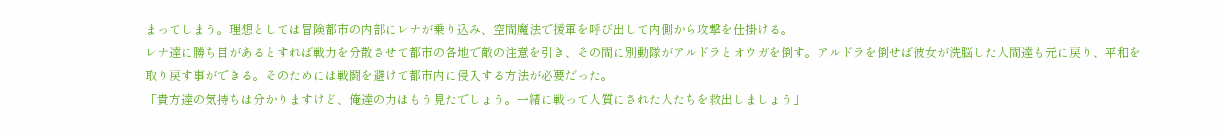まってしまう。理想としては冒険都市の内部にレナが乗り込み、空間魔法で援軍を呼び出して内側から攻撃を仕掛ける。
レナ達に勝ち目があるとすれば戦力を分散させて都市の各地で敵の注意を引き、その間に別動隊がアルドラとオウガを倒す。アルドラを倒せば彼女が洗脳した人間達も元に戻り、平和を取り戻す事ができる。そのためには戦闘を避けて都市内に侵入する方法が必要だった。
「貴方達の気持ちは分かりますけど、俺達の力はもう見たでしょう。一緒に戦って人質にされた人たちを救出しましょう」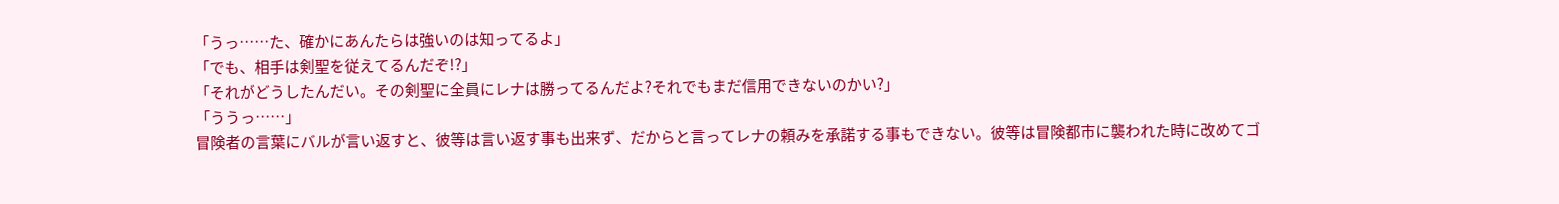「うっ……た、確かにあんたらは強いのは知ってるよ」
「でも、相手は剣聖を従えてるんだぞ!?」
「それがどうしたんだい。その剣聖に全員にレナは勝ってるんだよ?それでもまだ信用できないのかい?」
「ううっ……」
冒険者の言葉にバルが言い返すと、彼等は言い返す事も出来ず、だからと言ってレナの頼みを承諾する事もできない。彼等は冒険都市に襲われた時に改めてゴ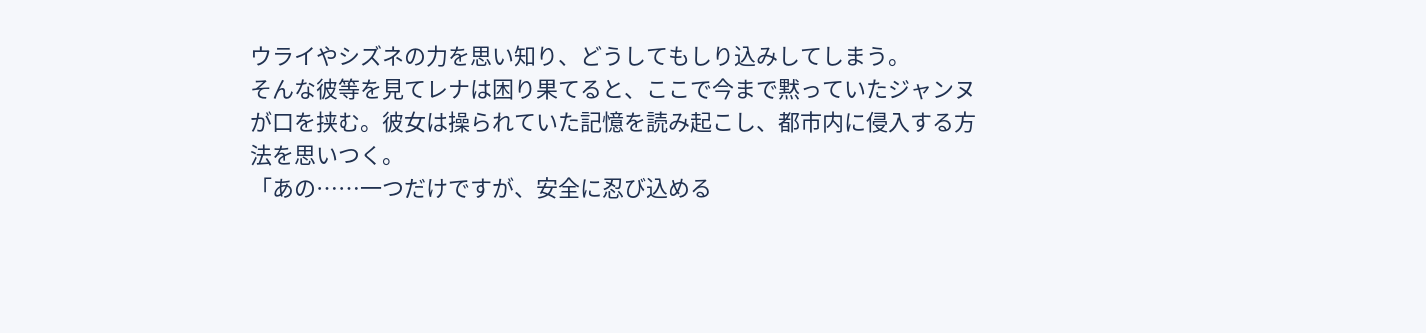ウライやシズネの力を思い知り、どうしてもしり込みしてしまう。
そんな彼等を見てレナは困り果てると、ここで今まで黙っていたジャンヌが口を挟む。彼女は操られていた記憶を読み起こし、都市内に侵入する方法を思いつく。
「あの……一つだけですが、安全に忍び込める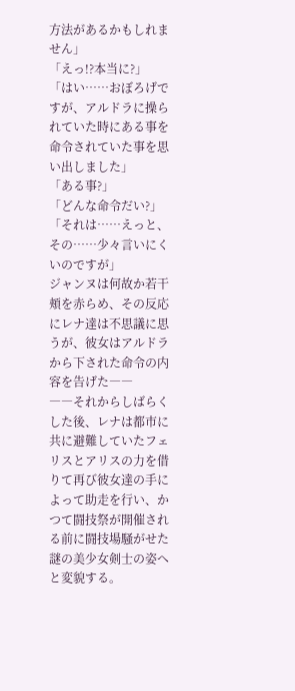方法があるかもしれません」
「えっ!?本当に?」
「はい……おぼろげですが、アルドラに操られていた時にある事を命令されていた事を思い出しました」
「ある事?」
「どんな命令だい?」
「それは……えっと、その……少々言いにくいのですが」
ジャンヌは何故か若干頬を赤らめ、その反応にレナ達は不思議に思うが、彼女はアルドラから下された命令の内容を告げた――
――それからしばらくした後、レナは都市に共に避難していたフェリスとアリスの力を借りて再び彼女達の手によって助走を行い、かつて闘技祭が開催される前に闘技場騒がせた謎の美少女剣士の姿へと変貌する。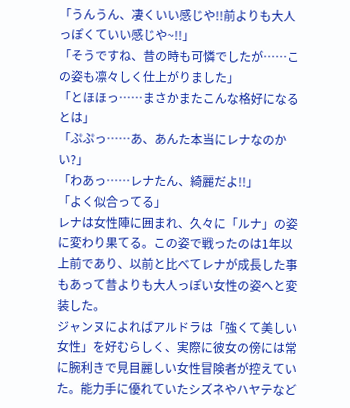「うんうん、凄くいい感じや!!前よりも大人っぽくていい感じや~!!」
「そうですね、昔の時も可憐でしたが……この姿も凛々しく仕上がりました」
「とほほっ……まさかまたこんな格好になるとは」
「ぷぷっ……あ、あんた本当にレナなのかい?」
「わあっ……レナたん、綺麗だよ!!」
「よく似合ってる」
レナは女性陣に囲まれ、久々に「ルナ」の姿に変わり果てる。この姿で戦ったのは1年以上前であり、以前と比べてレナが成長した事もあって昔よりも大人っぽい女性の姿へと変装した。
ジャンヌによればアルドラは「強くて美しい女性」を好むらしく、実際に彼女の傍には常に腕利きで見目麗しい女性冒険者が控えていた。能力手に優れていたシズネやハヤテなど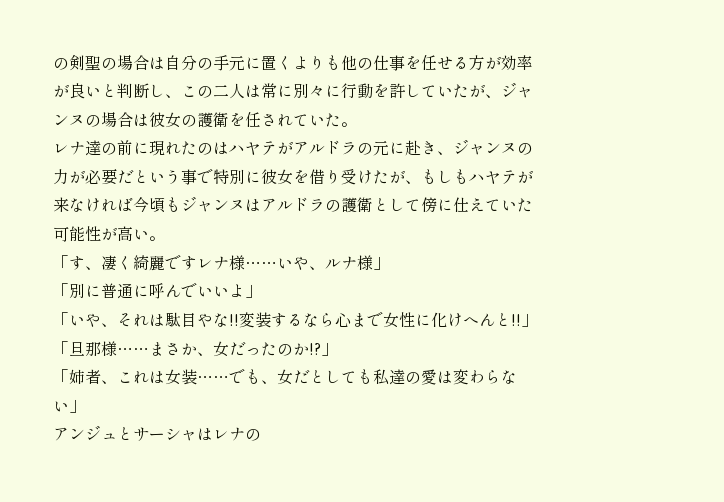の剣聖の場合は自分の手元に置くよりも他の仕事を任せる方が効率が良いと判断し、この二人は常に別々に行動を許していたが、ジャンヌの場合は彼女の護衛を任されていた。
レナ達の前に現れたのはハヤテがアルドラの元に赴き、ジャンヌの力が必要だという事で特別に彼女を借り受けたが、もしもハヤテが来なければ今頃もジャンヌはアルドラの護衛として傍に仕えていた可能性が高い。
「す、凄く綺麗ですレナ様……いや、ルナ様」
「別に普通に呼んでいいよ」
「いや、それは駄目やな!!変装するなら心まで女性に化けへんと!!」
「旦那様……まさか、女だったのか!?」
「姉者、これは女装……でも、女だとしても私達の愛は変わらない」
アンジュとサーシャはレナの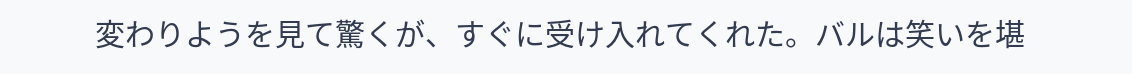変わりようを見て驚くが、すぐに受け入れてくれた。バルは笑いを堪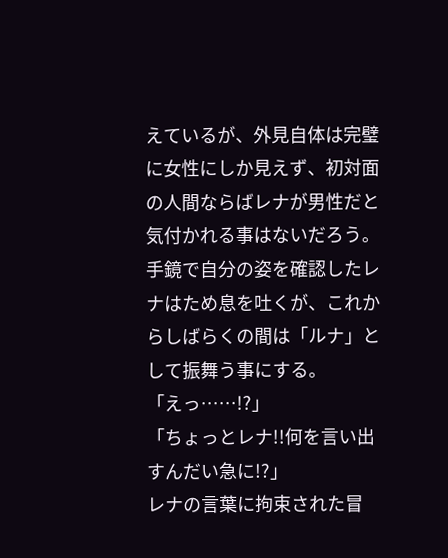えているが、外見自体は完璧に女性にしか見えず、初対面の人間ならばレナが男性だと気付かれる事はないだろう。手鏡で自分の姿を確認したレナはため息を吐くが、これからしばらくの間は「ルナ」として振舞う事にする。
「えっ……!?」
「ちょっとレナ!!何を言い出すんだい急に!?」
レナの言葉に拘束された冒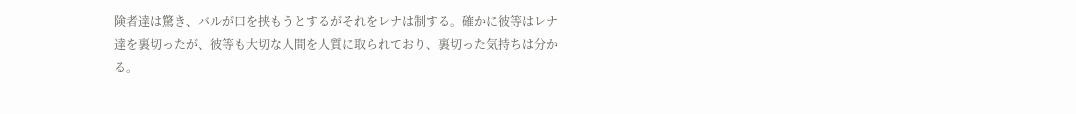険者達は驚き、バルが口を挟もうとするがそれをレナは制する。確かに彼等はレナ達を裏切ったが、彼等も大切な人間を人質に取られており、裏切った気持ちは分かる。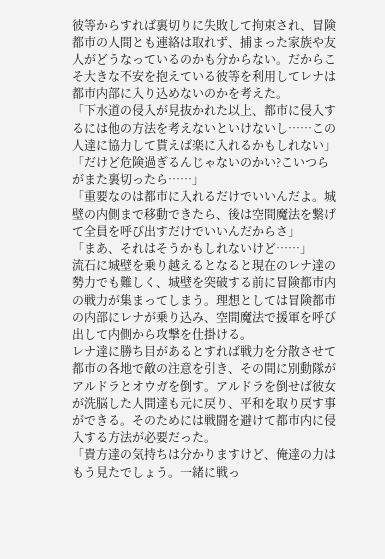彼等からすれば裏切りに失敗して拘束され、冒険都市の人間とも連絡は取れず、捕まった家族や友人がどうなっているのかも分からない。だからこそ大きな不安を抱えている彼等を利用してレナは都市内部に入り込めないのかを考えた。
「下水道の侵入が見抜かれた以上、都市に侵入するには他の方法を考えないといけないし……この人達に協力して貰えば楽に入れるかもしれない」
「だけど危険過ぎるんじゃないのかい?こいつらがまた裏切ったら……」
「重要なのは都市に入れるだけでいいんだよ。城壁の内側まで移動できたら、後は空間魔法を繋げて全員を呼び出すだけでいいんだからさ」
「まあ、それはそうかもしれないけど……」
流石に城壁を乗り越えるとなると現在のレナ達の勢力でも難しく、城壁を突破する前に冒険都市内の戦力が集まってしまう。理想としては冒険都市の内部にレナが乗り込み、空間魔法で援軍を呼び出して内側から攻撃を仕掛ける。
レナ達に勝ち目があるとすれば戦力を分散させて都市の各地で敵の注意を引き、その間に別動隊がアルドラとオウガを倒す。アルドラを倒せば彼女が洗脳した人間達も元に戻り、平和を取り戻す事ができる。そのためには戦闘を避けて都市内に侵入する方法が必要だった。
「貴方達の気持ちは分かりますけど、俺達の力はもう見たでしょう。一緒に戦っ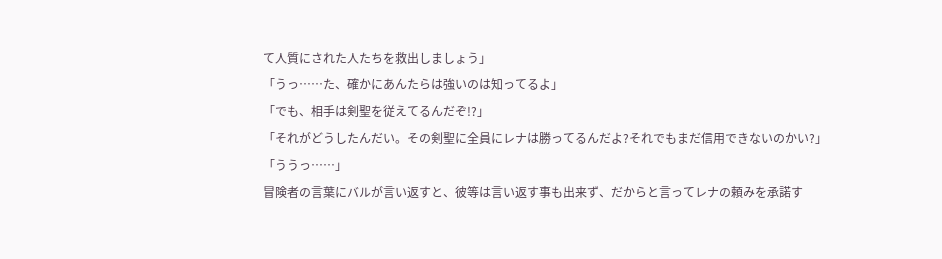て人質にされた人たちを救出しましょう」
「うっ……た、確かにあんたらは強いのは知ってるよ」
「でも、相手は剣聖を従えてるんだぞ!?」
「それがどうしたんだい。その剣聖に全員にレナは勝ってるんだよ?それでもまだ信用できないのかい?」
「ううっ……」
冒険者の言葉にバルが言い返すと、彼等は言い返す事も出来ず、だからと言ってレナの頼みを承諾す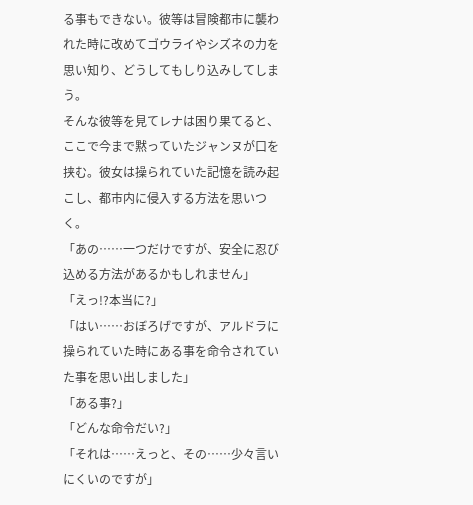る事もできない。彼等は冒険都市に襲われた時に改めてゴウライやシズネの力を思い知り、どうしてもしり込みしてしまう。
そんな彼等を見てレナは困り果てると、ここで今まで黙っていたジャンヌが口を挟む。彼女は操られていた記憶を読み起こし、都市内に侵入する方法を思いつく。
「あの……一つだけですが、安全に忍び込める方法があるかもしれません」
「えっ!?本当に?」
「はい……おぼろげですが、アルドラに操られていた時にある事を命令されていた事を思い出しました」
「ある事?」
「どんな命令だい?」
「それは……えっと、その……少々言いにくいのですが」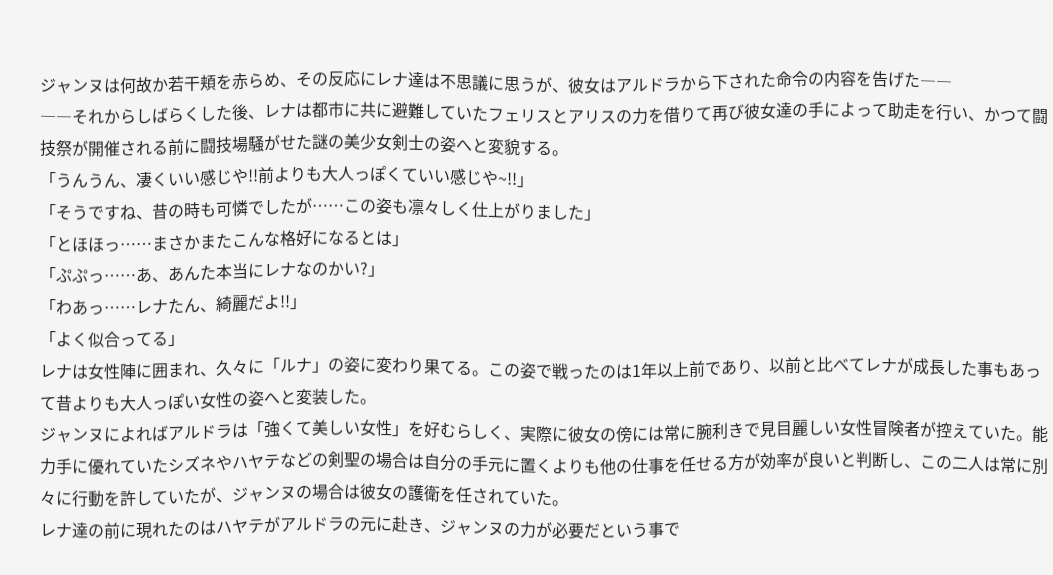ジャンヌは何故か若干頬を赤らめ、その反応にレナ達は不思議に思うが、彼女はアルドラから下された命令の内容を告げた――
――それからしばらくした後、レナは都市に共に避難していたフェリスとアリスの力を借りて再び彼女達の手によって助走を行い、かつて闘技祭が開催される前に闘技場騒がせた謎の美少女剣士の姿へと変貌する。
「うんうん、凄くいい感じや!!前よりも大人っぽくていい感じや~!!」
「そうですね、昔の時も可憐でしたが……この姿も凛々しく仕上がりました」
「とほほっ……まさかまたこんな格好になるとは」
「ぷぷっ……あ、あんた本当にレナなのかい?」
「わあっ……レナたん、綺麗だよ!!」
「よく似合ってる」
レナは女性陣に囲まれ、久々に「ルナ」の姿に変わり果てる。この姿で戦ったのは1年以上前であり、以前と比べてレナが成長した事もあって昔よりも大人っぽい女性の姿へと変装した。
ジャンヌによればアルドラは「強くて美しい女性」を好むらしく、実際に彼女の傍には常に腕利きで見目麗しい女性冒険者が控えていた。能力手に優れていたシズネやハヤテなどの剣聖の場合は自分の手元に置くよりも他の仕事を任せる方が効率が良いと判断し、この二人は常に別々に行動を許していたが、ジャンヌの場合は彼女の護衛を任されていた。
レナ達の前に現れたのはハヤテがアルドラの元に赴き、ジャンヌの力が必要だという事で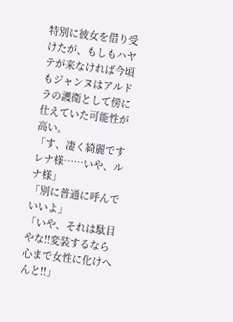特別に彼女を借り受けたが、もしもハヤテが来なければ今頃もジャンヌはアルドラの護衛として傍に仕えていた可能性が高い。
「す、凄く綺麗ですレナ様……いや、ルナ様」
「別に普通に呼んでいいよ」
「いや、それは駄目やな!!変装するなら心まで女性に化けへんと!!」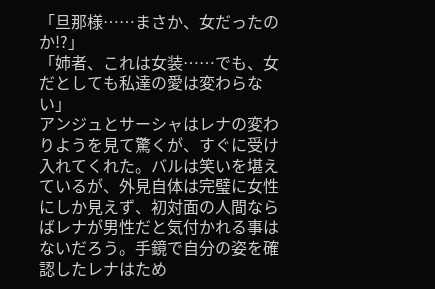「旦那様……まさか、女だったのか!?」
「姉者、これは女装……でも、女だとしても私達の愛は変わらない」
アンジュとサーシャはレナの変わりようを見て驚くが、すぐに受け入れてくれた。バルは笑いを堪えているが、外見自体は完璧に女性にしか見えず、初対面の人間ならばレナが男性だと気付かれる事はないだろう。手鏡で自分の姿を確認したレナはため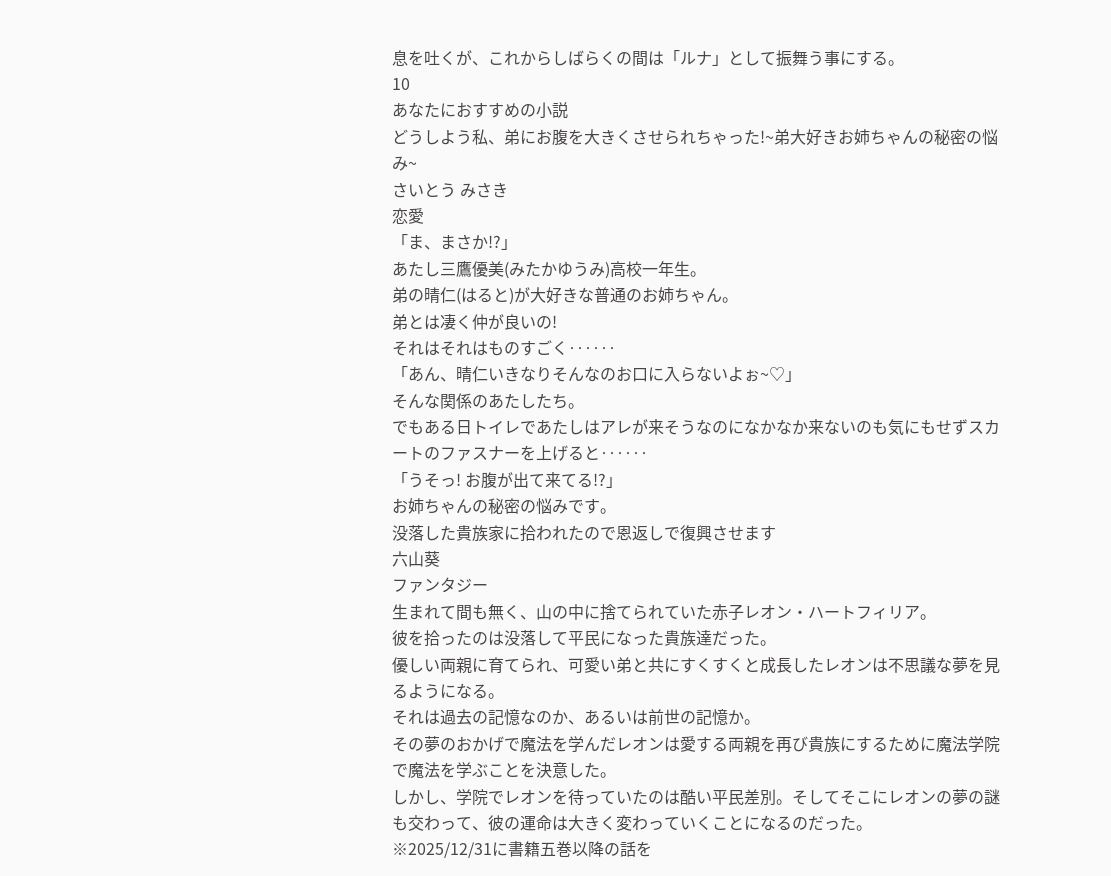息を吐くが、これからしばらくの間は「ルナ」として振舞う事にする。
10
あなたにおすすめの小説
どうしよう私、弟にお腹を大きくさせられちゃった!~弟大好きお姉ちゃんの秘密の悩み~
さいとう みさき
恋愛
「ま、まさか!?」
あたし三鷹優美(みたかゆうみ)高校一年生。
弟の晴仁(はると)が大好きな普通のお姉ちゃん。
弟とは凄く仲が良いの!
それはそれはものすごく‥‥‥
「あん、晴仁いきなりそんなのお口に入らないよぉ~♡」
そんな関係のあたしたち。
でもある日トイレであたしはアレが来そうなのになかなか来ないのも気にもせずスカートのファスナーを上げると‥‥‥
「うそっ! お腹が出て来てる!?」
お姉ちゃんの秘密の悩みです。
没落した貴族家に拾われたので恩返しで復興させます
六山葵
ファンタジー
生まれて間も無く、山の中に捨てられていた赤子レオン・ハートフィリア。
彼を拾ったのは没落して平民になった貴族達だった。
優しい両親に育てられ、可愛い弟と共にすくすくと成長したレオンは不思議な夢を見るようになる。
それは過去の記憶なのか、あるいは前世の記憶か。
その夢のおかげで魔法を学んだレオンは愛する両親を再び貴族にするために魔法学院で魔法を学ぶことを決意した。
しかし、学院でレオンを待っていたのは酷い平民差別。そしてそこにレオンの夢の謎も交わって、彼の運命は大きく変わっていくことになるのだった。
※2025/12/31に書籍五巻以降の話を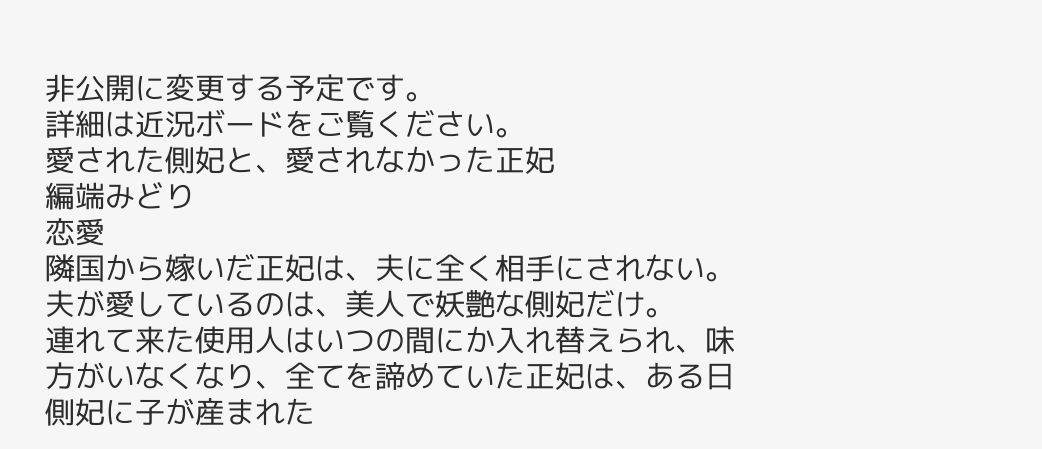非公開に変更する予定です。
詳細は近況ボードをご覧ください。
愛された側妃と、愛されなかった正妃
編端みどり
恋愛
隣国から嫁いだ正妃は、夫に全く相手にされない。
夫が愛しているのは、美人で妖艶な側妃だけ。
連れて来た使用人はいつの間にか入れ替えられ、味方がいなくなり、全てを諦めていた正妃は、ある日側妃に子が産まれた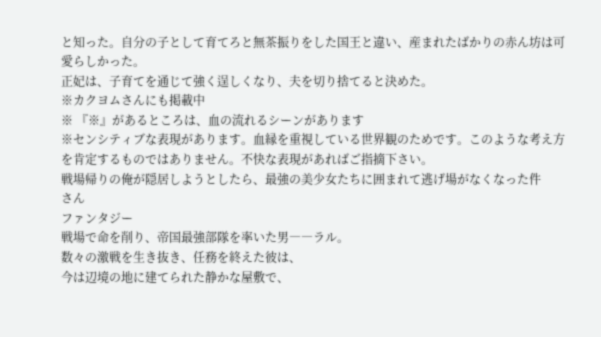と知った。自分の子として育てろと無茶振りをした国王と違い、産まれたばかりの赤ん坊は可愛らしかった。
正妃は、子育てを通じて強く逞しくなり、夫を切り捨てると決めた。
※カクヨムさんにも掲載中
※ 『※』があるところは、血の流れるシーンがあります
※センシティブな表現があります。血縁を重視している世界観のためです。このような考え方を肯定するものではありません。不快な表現があればご指摘下さい。
戦場帰りの俺が隠居しようとしたら、最強の美少女たちに囲まれて逃げ場がなくなった件
さん
ファンタジー
戦場で命を削り、帝国最強部隊を率いた男――ラル。
数々の激戦を生き抜き、任務を終えた彼は、
今は辺境の地に建てられた静かな屋敷で、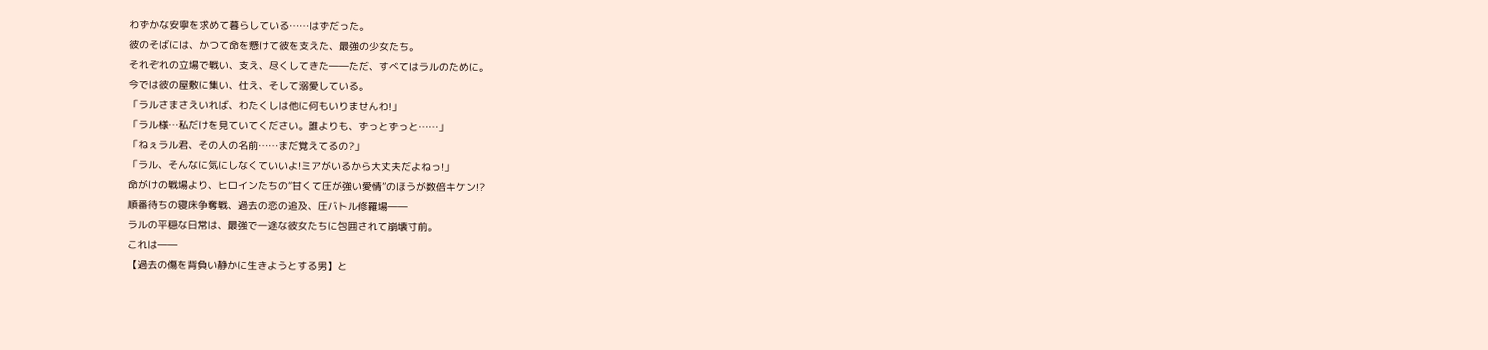わずかな安寧を求めて暮らしている……はずだった。
彼のそばには、かつて命を懸けて彼を支えた、最強の少女たち。
それぞれの立場で戦い、支え、尽くしてきた――ただ、すべてはラルのために。
今では彼の屋敷に集い、仕え、そして溺愛している。
「ラルさまさえいれば、わたくしは他に何もいりませんわ!」
「ラル様…私だけを見ていてください。誰よりも、ずっとずっと……」
「ねぇラル君、その人の名前……まだ覚えてるの?」
「ラル、そんなに気にしなくていいよ!ミアがいるから大丈夫だよねっ!」
命がけの戦場より、ヒロインたちの“甘くて圧が強い愛情”のほうが数倍キケン!?
順番待ちの寝床争奪戦、過去の恋の追及、圧バトル修羅場――
ラルの平穏な日常は、最強で一途な彼女たちに包囲されて崩壊寸前。
これは――
【過去の傷を背負い静かに生きようとする男】と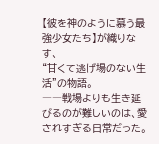【彼を神のように慕う最強少女たち】が織りなす、
“甘くて逃げ場のない生活”の物語。
――戦場よりも生き延びるのが難しいのは、愛されすぎる日常だった。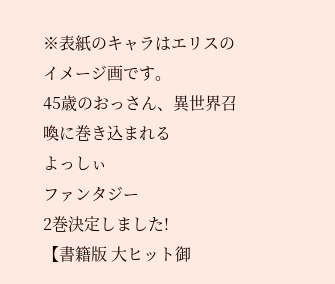※表紙のキャラはエリスのイメージ画です。
45歳のおっさん、異世界召喚に巻き込まれる
よっしぃ
ファンタジー
2巻決定しました!
【書籍版 大ヒット御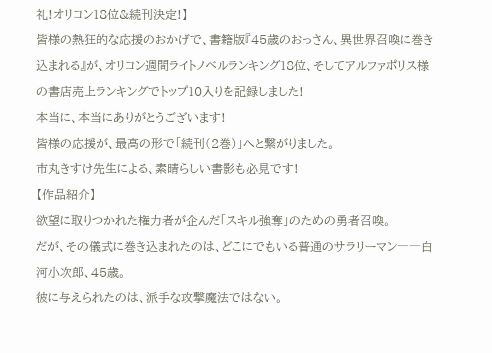礼!オリコン18位&続刊決定!】
皆様の熱狂的な応援のおかげで、書籍版『45歳のおっさん、異世界召喚に巻き込まれる』が、オリコン週間ライトノベルランキング18位、そしてアルファポリス様の書店売上ランキングでトップ10入りを記録しました!
本当に、本当にありがとうございます!
皆様の応援が、最高の形で「続刊(2巻)」へと繋がりました。
市丸きすけ先生による、素晴らしい書影も必見です!
【作品紹介】
欲望に取りつかれた権力者が企んだ「スキル強奪」のための勇者召喚。
だが、その儀式に巻き込まれたのは、どこにでもいる普通のサラリーマン――白河小次郎、45歳。
彼に与えられたのは、派手な攻撃魔法ではない。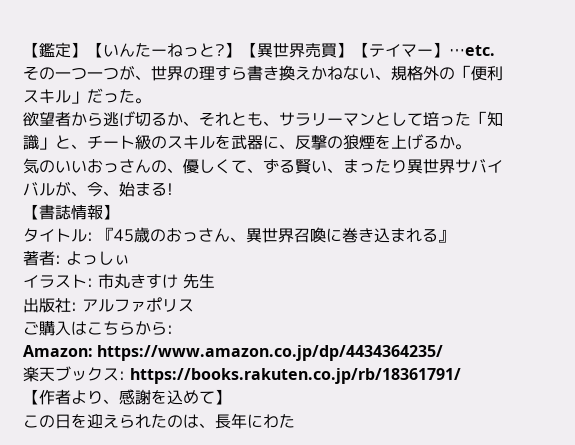【鑑定】【いんたーねっと?】【異世界売買】【テイマー】…etc.
その一つ一つが、世界の理すら書き換えかねない、規格外の「便利スキル」だった。
欲望者から逃げ切るか、それとも、サラリーマンとして培った「知識」と、チート級のスキルを武器に、反撃の狼煙を上げるか。
気のいいおっさんの、優しくて、ずる賢い、まったり異世界サバイバルが、今、始まる!
【書誌情報】
タイトル: 『45歳のおっさん、異世界召喚に巻き込まれる』
著者: よっしぃ
イラスト: 市丸きすけ 先生
出版社: アルファポリス
ご購入はこちらから:
Amazon: https://www.amazon.co.jp/dp/4434364235/
楽天ブックス: https://books.rakuten.co.jp/rb/18361791/
【作者より、感謝を込めて】
この日を迎えられたのは、長年にわた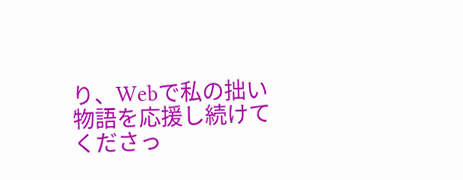り、Webで私の拙い物語を応援し続けてくださっ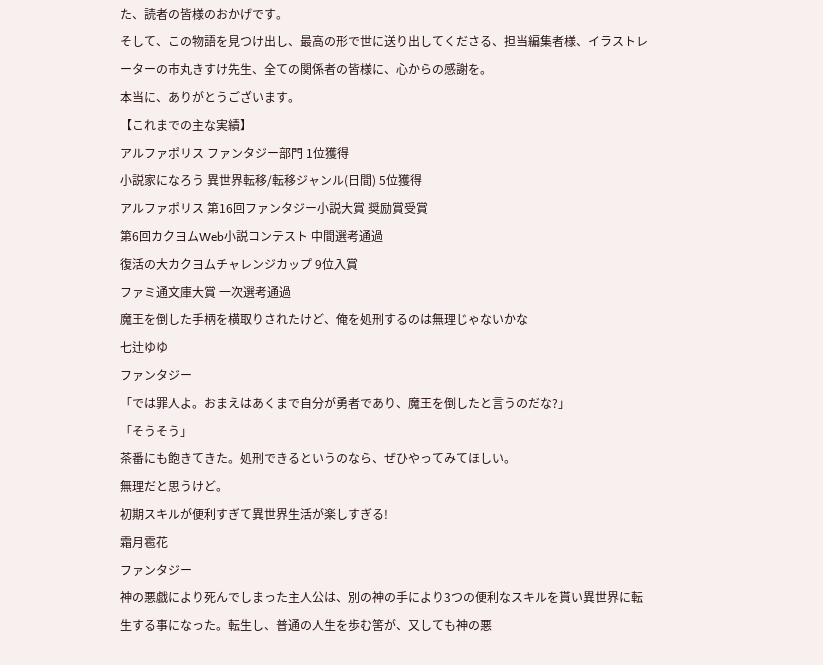た、読者の皆様のおかげです。
そして、この物語を見つけ出し、最高の形で世に送り出してくださる、担当編集者様、イラストレーターの市丸きすけ先生、全ての関係者の皆様に、心からの感謝を。
本当に、ありがとうございます。
【これまでの主な実績】
アルファポリス ファンタジー部門 1位獲得
小説家になろう 異世界転移/転移ジャンル(日間) 5位獲得
アルファポリス 第16回ファンタジー小説大賞 奨励賞受賞
第6回カクヨムWeb小説コンテスト 中間選考通過
復活の大カクヨムチャレンジカップ 9位入賞
ファミ通文庫大賞 一次選考通過
魔王を倒した手柄を横取りされたけど、俺を処刑するのは無理じゃないかな
七辻ゆゆ
ファンタジー
「では罪人よ。おまえはあくまで自分が勇者であり、魔王を倒したと言うのだな?」
「そうそう」
茶番にも飽きてきた。処刑できるというのなら、ぜひやってみてほしい。
無理だと思うけど。
初期スキルが便利すぎて異世界生活が楽しすぎる!
霜月雹花
ファンタジー
神の悪戯により死んでしまった主人公は、別の神の手により3つの便利なスキルを貰い異世界に転生する事になった。転生し、普通の人生を歩む筈が、又しても神の悪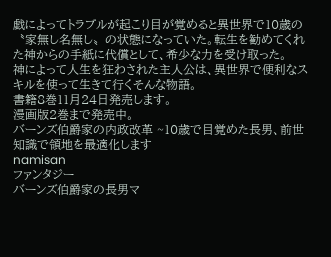戯によってトラブルが起こり目が覚めると異世界で10歳の〝家無し名無し〟の状態になっていた。転生を勧めてくれた神からの手紙に代償として、希少な力を受け取った。
神によって人生を狂わされた主人公は、異世界で便利なスキルを使って生きて行くそんな物語。
書籍8巻11月24日発売します。
漫画版2巻まで発売中。
バーンズ伯爵家の内政改革 ~10歳で目覚めた長男、前世知識で領地を最適化します
namisan
ファンタジー
バーンズ伯爵家の長男マ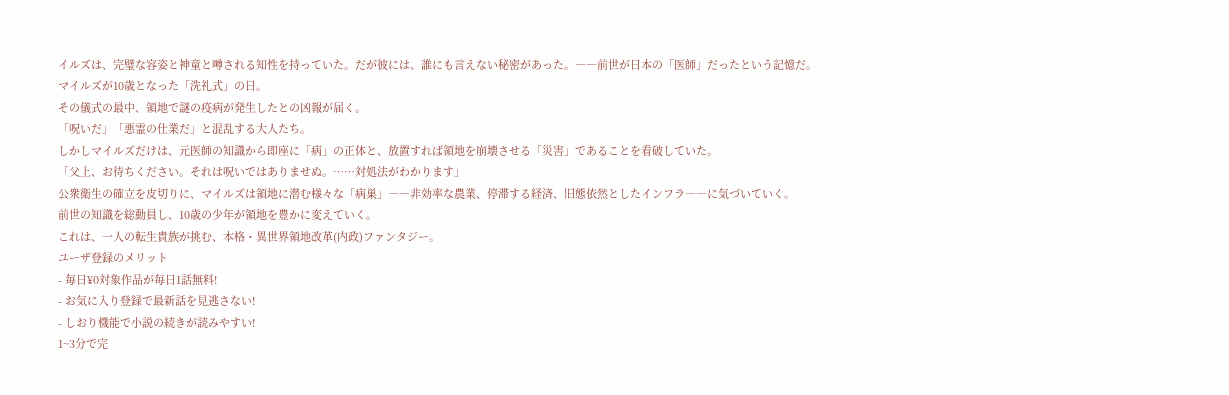イルズは、完璧な容姿と神童と噂される知性を持っていた。だが彼には、誰にも言えない秘密があった。――前世が日本の「医師」だったという記憶だ。
マイルズが10歳となった「洗礼式」の日。
その儀式の最中、領地で謎の疫病が発生したとの凶報が届く。
「呪いだ」「悪霊の仕業だ」と混乱する大人たち。
しかしマイルズだけは、元医師の知識から即座に「病」の正体と、放置すれば領地を崩壊させる「災害」であることを看破していた。
「父上、お待ちください。それは呪いではありませぬ。……対処法がわかります」
公衆衛生の確立を皮切りに、マイルズは領地に潜む様々な「病巣」――非効率な農業、停滞する経済、旧態依然としたインフラ――に気づいていく。
前世の知識を総動員し、10歳の少年が領地を豊かに変えていく。
これは、一人の転生貴族が挑む、本格・異世界領地改革(内政)ファンタジー。
ユーザ登録のメリット
- 毎日¥0対象作品が毎日1話無料!
- お気に入り登録で最新話を見逃さない!
- しおり機能で小説の続きが読みやすい!
1~3分で完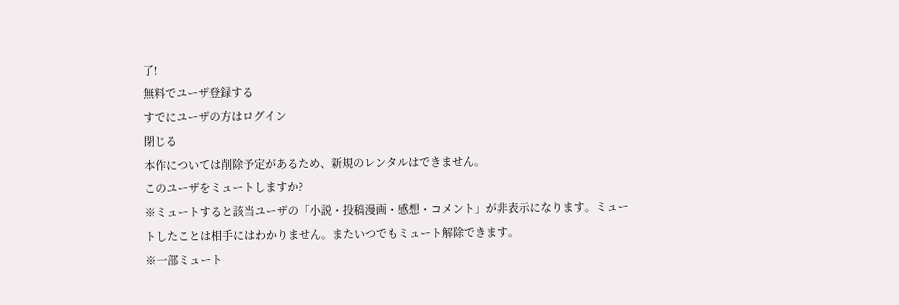了!
無料でユーザ登録する
すでにユーザの方はログイン
閉じる
本作については削除予定があるため、新規のレンタルはできません。
このユーザをミュートしますか?
※ミュートすると該当ユーザの「小説・投稿漫画・感想・コメント」が非表示になります。ミュートしたことは相手にはわかりません。またいつでもミュート解除できます。
※一部ミュート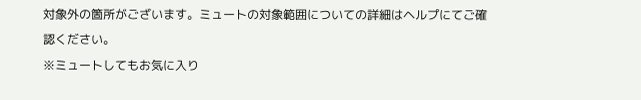対象外の箇所がございます。ミュートの対象範囲についての詳細はヘルプにてご確認ください。
※ミュートしてもお気に入り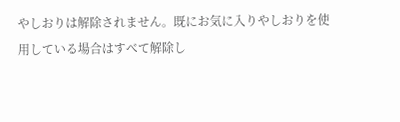やしおりは解除されません。既にお気に入りやしおりを使用している場合はすべて解除し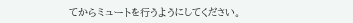てからミュートを行うようにしてください。